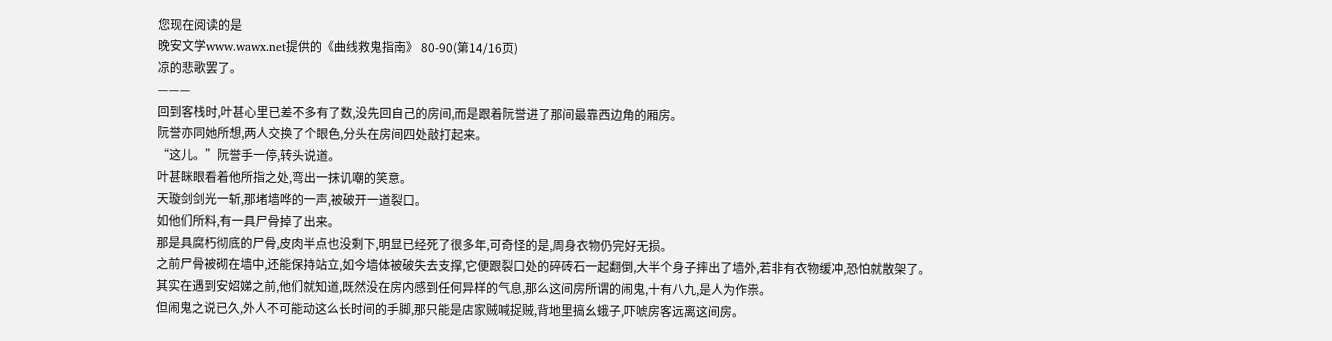您现在阅读的是
晚安文学www.wawx.net提供的《曲线救鬼指南》 80-90(第14/16页)
凉的悲歌罢了。
———
回到客栈时,叶甚心里已差不多有了数,没先回自己的房间,而是跟着阮誉进了那间最靠西边角的厢房。
阮誉亦同她所想,两人交换了个眼色,分头在房间四处敲打起来。
“这儿。”阮誉手一停,转头说道。
叶甚眯眼看着他所指之处,弯出一抹讥嘲的笑意。
天璇剑剑光一斩,那堵墙哗的一声,被破开一道裂口。
如他们所料,有一具尸骨掉了出来。
那是具腐朽彻底的尸骨,皮肉半点也没剩下,明显已经死了很多年,可奇怪的是,周身衣物仍完好无损。
之前尸骨被砌在墙中,还能保持站立,如今墙体被破失去支撑,它便跟裂口处的碎砖石一起翻倒,大半个身子摔出了墙外,若非有衣物缓冲,恐怕就散架了。
其实在遇到安妱娣之前,他们就知道,既然没在房内感到任何异样的气息,那么这间房所谓的闹鬼,十有八九,是人为作祟。
但闹鬼之说已久,外人不可能动这么长时间的手脚,那只能是店家贼喊捉贼,背地里搞幺蛾子,吓唬房客远离这间房。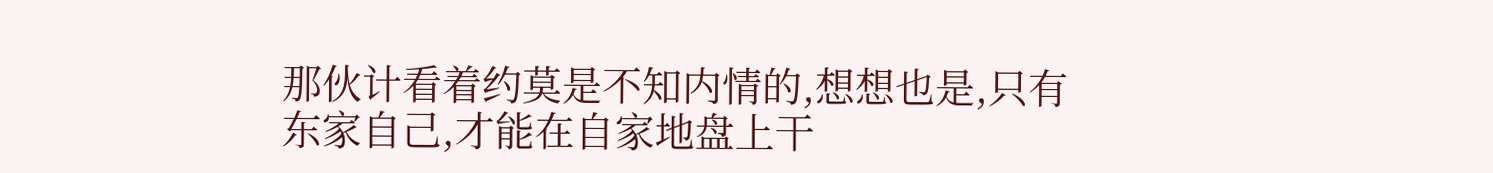那伙计看着约莫是不知内情的,想想也是,只有东家自己,才能在自家地盘上干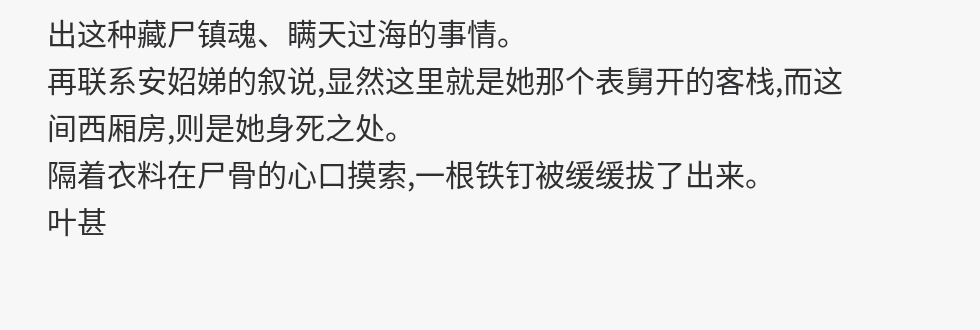出这种藏尸镇魂、瞒天过海的事情。
再联系安妱娣的叙说,显然这里就是她那个表舅开的客栈,而这间西厢房,则是她身死之处。
隔着衣料在尸骨的心口摸索,一根铁钉被缓缓拔了出来。
叶甚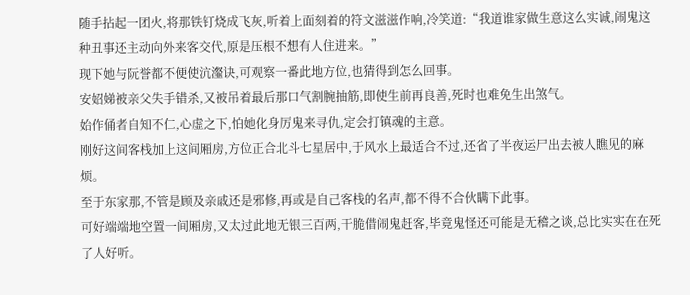随手拈起一团火,将那铁钉烧成飞灰,听着上面刻着的符文滋滋作响,冷笑道:“我道谁家做生意这么实诚,闹鬼这种丑事还主动向外来客交代,原是压根不想有人住进来。”
现下她与阮誉都不便使沆瀣诀,可观察一番此地方位,也猜得到怎么回事。
安妱娣被亲父失手错杀,又被吊着最后那口气割腕抽筋,即使生前再良善,死时也难免生出煞气。
始作俑者自知不仁,心虚之下,怕她化身厉鬼来寻仇,定会打镇魂的主意。
刚好这间客栈加上这间厢房,方位正合北斗七星居中,于风水上最适合不过,还省了半夜运尸出去被人瞧见的麻烦。
至于东家那,不管是顾及亲戚还是邪修,再或是自己客栈的名声,都不得不合伙瞒下此事。
可好端端地空置一间厢房,又太过此地无银三百两,干脆借闹鬼赶客,毕竟鬼怪还可能是无稽之谈,总比实实在在死了人好听。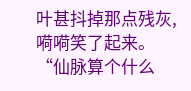叶甚抖掉那点残灰,嗬嗬笑了起来。
“仙脉算个什么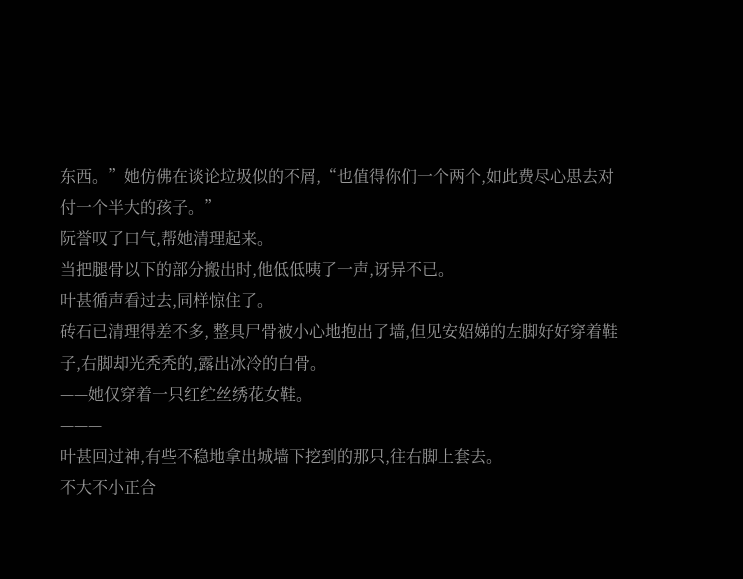东西。”她仿佛在谈论垃圾似的不屑,“也值得你们一个两个,如此费尽心思去对付一个半大的孩子。”
阮誉叹了口气,帮她清理起来。
当把腿骨以下的部分搬出时,他低低咦了一声,讶异不已。
叶甚循声看过去,同样惊住了。
砖石已清理得差不多, 整具尸骨被小心地抱出了墙,但见安妱娣的左脚好好穿着鞋子,右脚却光秃秃的,露出冰冷的白骨。
——她仅穿着一只红纻丝绣花女鞋。
———
叶甚回过神,有些不稳地拿出城墙下挖到的那只,往右脚上套去。
不大不小正合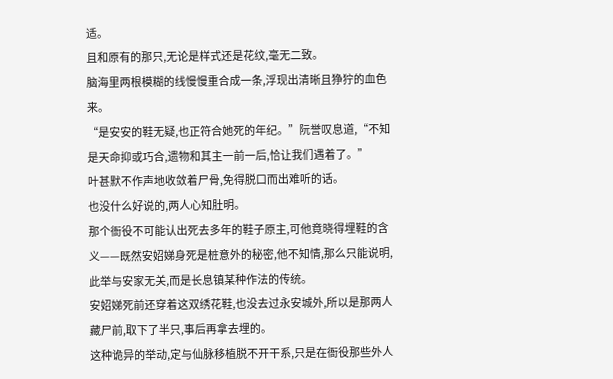适。
且和原有的那只,无论是样式还是花纹,毫无二致。
脑海里两根模糊的线慢慢重合成一条,浮现出清晰且狰狞的血色来。
“是安安的鞋无疑,也正符合她死的年纪。”阮誉叹息道,“不知是天命抑或巧合,遗物和其主一前一后,恰让我们遇着了。”
叶甚默不作声地收敛着尸骨,免得脱口而出难听的话。
也没什么好说的,两人心知肚明。
那个衙役不可能认出死去多年的鞋子原主,可他竟晓得埋鞋的含义——既然安妱娣身死是桩意外的秘密,他不知情,那么只能说明,此举与安家无关,而是长息镇某种作法的传统。
安妱娣死前还穿着这双绣花鞋,也没去过永安城外,所以是那两人藏尸前,取下了半只,事后再拿去埋的。
这种诡异的举动,定与仙脉移植脱不开干系,只是在衙役那些外人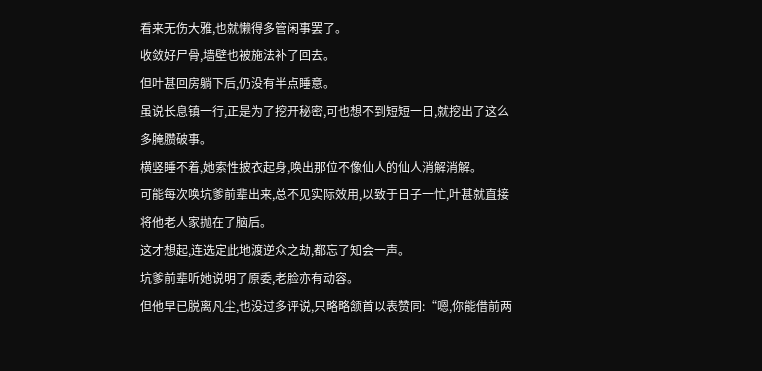看来无伤大雅,也就懒得多管闲事罢了。
收敛好尸骨,墙壁也被施法补了回去。
但叶甚回房躺下后,仍没有半点睡意。
虽说长息镇一行,正是为了挖开秘密,可也想不到短短一日,就挖出了这么多腌臜破事。
横竖睡不着,她索性披衣起身,唤出那位不像仙人的仙人消解消解。
可能每次唤坑爹前辈出来,总不见实际效用,以致于日子一忙,叶甚就直接将他老人家抛在了脑后。
这才想起,连选定此地渡逆众之劫,都忘了知会一声。
坑爹前辈听她说明了原委,老脸亦有动容。
但他早已脱离凡尘,也没过多评说,只略略颔首以表赞同:“嗯,你能借前两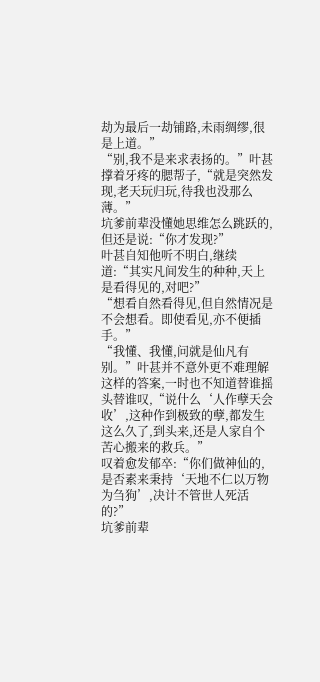劫为最后一劫铺路,未雨绸缪,很是上道。”
“别,我不是来求表扬的。”叶甚撑着牙疼的腮帮子,“就是突然发现,老天玩归玩,待我也没那么薄。”
坑爹前辈没懂她思维怎么跳跃的,但还是说:“你才发现?”
叶甚自知他听不明白,继续道:“其实凡间发生的种种,天上是看得见的,对吧?”
“想看自然看得见,但自然情况是不会想看。即使看见,亦不便插手。”
“我懂、我懂,问就是仙凡有别。”叶甚并不意外更不难理解这样的答案,一时也不知道替谁摇头替谁叹,“说什么‘人作孽天会收’,这种作到极致的孽,都发生这么久了,到头来,还是人家自个苦心搬来的救兵。”
叹着愈发郁卒:“你们做神仙的,是否素来秉持‘天地不仁以万物为刍狗’,决计不管世人死活的?”
坑爹前辈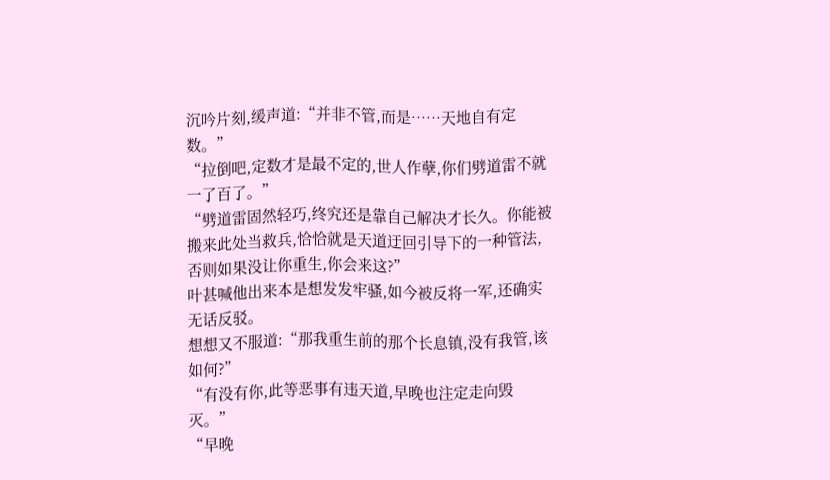沉吟片刻,缓声道:“并非不管,而是……天地自有定数。”
“拉倒吧,定数才是最不定的,世人作孽,你们劈道雷不就一了百了。”
“劈道雷固然轻巧,终究还是靠自己解决才长久。你能被搬来此处当救兵,恰恰就是天道迂回引导下的一种管法,否则如果没让你重生,你会来这?”
叶甚喊他出来本是想发发牢骚,如今被反将一军,还确实无话反驳。
想想又不服道:“那我重生前的那个长息镇,没有我管,该如何?”
“有没有你,此等恶事有违天道,早晚也注定走向毁灭。”
“早晚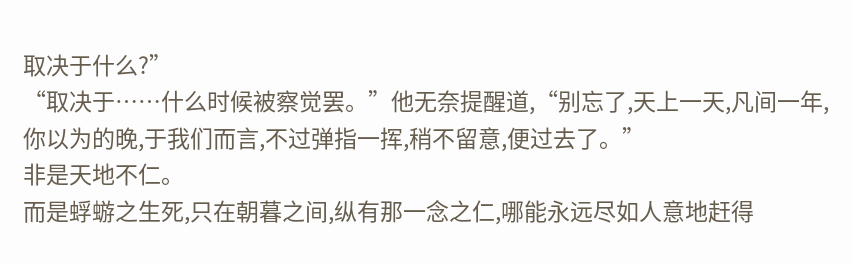取决于什么?”
“取决于……什么时候被察觉罢。”他无奈提醒道,“别忘了,天上一天,凡间一年,你以为的晚,于我们而言,不过弹指一挥,稍不留意,便过去了。”
非是天地不仁。
而是蜉蝣之生死,只在朝暮之间,纵有那一念之仁,哪能永远尽如人意地赶得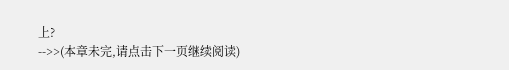上?
-->>(本章未完,请点击下一页继续阅读)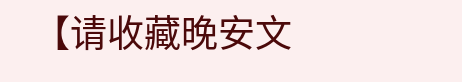【请收藏晚安文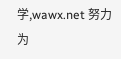学,wawx.net 努力为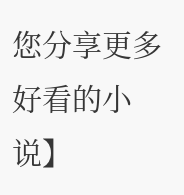您分享更多好看的小说】